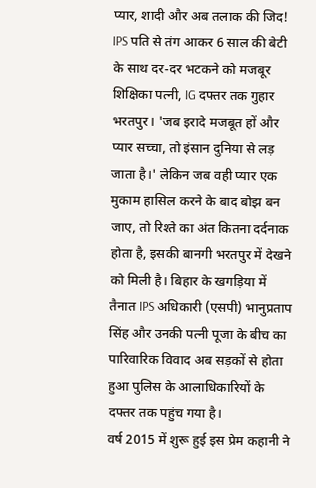प्यार, शादी और अब तलाक की जिद! IPS पति से तंग आकर 6 साल की बेटी के साथ दर-दर भटकने को मजबूर शिक्षिका पत्नी, IG दफ्तर तक गुहार
भरतपुर। 'जब इरादे मजबूत हों और प्यार सच्चा, तो इंसान दुनिया से लड़ जाता है।' लेकिन जब वही प्यार एक मुकाम हासिल करने के बाद बोझ बन जाए, तो रिश्ते का अंत कितना दर्दनाक होता है, इसकी बानगी भरतपुर में देखने को मिली है। बिहार के खगड़िया में तैनात IPS अधिकारी (एसपी) भानुप्रताप सिंह और उनकी पत्नी पूजा के बीच का पारिवारिक विवाद अब सड़कों से होता हुआ पुलिस के आलाधिकारियों के दफ्तर तक पहुंच गया है।
वर्ष 2015 में शुरू हुई इस प्रेम कहानी ने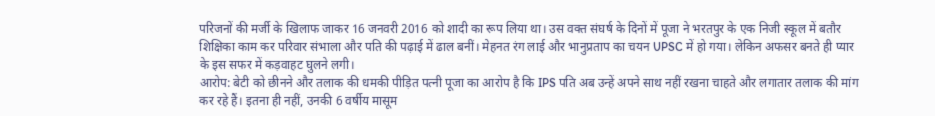परिजनों की मर्जी के खिलाफ जाकर 16 जनवरी 2016 को शादी का रूप लिया था। उस वक्त संघर्ष के दिनों में पूजा ने भरतपुर के एक निजी स्कूल में बतौर शिक्षिका काम कर परिवार संभाला और पति की पढ़ाई में ढाल बनीं। मेहनत रंग लाई और भानुप्रताप का चयन UPSC में हो गया। लेकिन अफसर बनते ही प्यार के इस सफर में कड़वाहट घुलने लगी।
आरोप: बेटी को छीनने और तलाक की धमकी पीड़ित पत्नी पूजा का आरोप है कि IPS पति अब उन्हें अपने साथ नहीं रखना चाहते और लगातार तलाक की मांग कर रहे हैं। इतना ही नहीं, उनकी 6 वर्षीय मासूम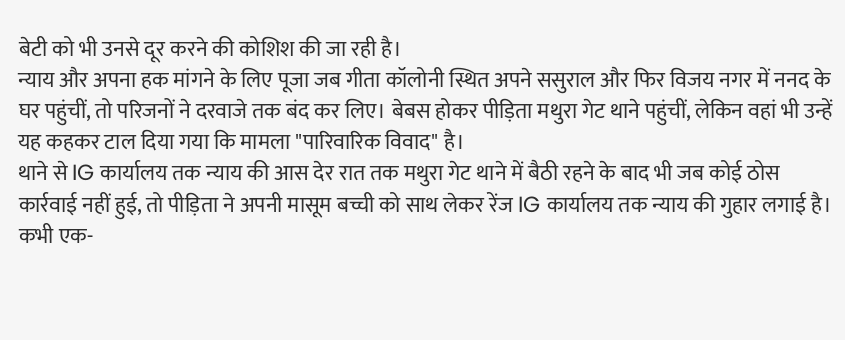बेटी को भी उनसे दूर करने की कोशिश की जा रही है।
न्याय और अपना हक मांगने के लिए पूजा जब गीता कॉलोनी स्थित अपने ससुराल और फिर विजय नगर में ननद के घर पहुंचीं, तो परिजनों ने दरवाजे तक बंद कर लिए। बेबस होकर पीड़िता मथुरा गेट थाने पहुंचीं, लेकिन वहां भी उन्हें यह कहकर टाल दिया गया कि मामला "पारिवारिक विवाद" है।
थाने से IG कार्यालय तक न्याय की आस देर रात तक मथुरा गेट थाने में बैठी रहने के बाद भी जब कोई ठोस कार्रवाई नहीं हुई, तो पीड़िता ने अपनी मासूम बच्ची को साथ लेकर रेंज IG कार्यालय तक न्याय की गुहार लगाई है।
कभी एक-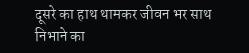दूसरे का हाथ थामकर जीवन भर साथ निभाने का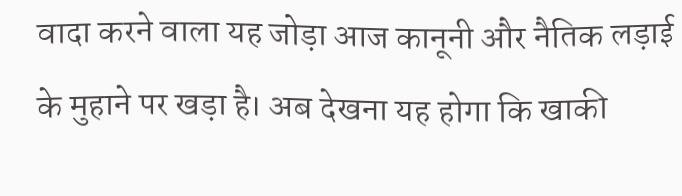वादा करने वाला यह जोड़ा आज कानूनी और नैतिक लड़ाई के मुहाने पर खड़ा है। अब देखना यह होगा कि खाकी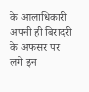के आलाधिकारी अपनी ही बिरादरी के अफसर पर लगे इन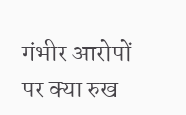गंभीर आरोपों पर क्या रुख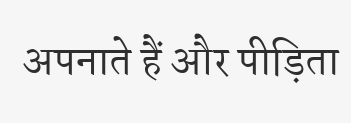अपनाते हैं और पीड़िता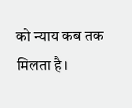को न्याय कब तक मिलता है।